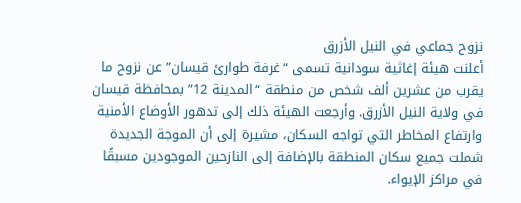نزوح جماعي في النيل الأزرق
أعلنت هيئة إغاثية سودانية تسمى “غرفة طوارئ قيسان” عن نزوح ما يقرب من عشرين ألف شخص من منطقة “المدينة 12” بمحافظة قيسان في ولاية النيل الأزرق. وأرجعت الهيئة ذلك إلى تدهور الأوضاع الأمنية وارتفاع المخاطر التي تواجه السكان، مشيرة إلى أن الموجة الجديدة شملت جميع سكان المنطقة بالإضافة إلى النازحين الموجودين مسبقًا في مراكز الإيواء.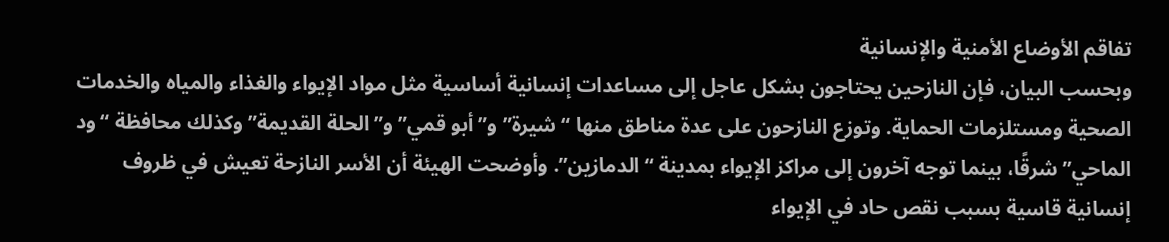تفاقم الأوضاع الأمنية والإنسانية
وبحسب البيان، فإن النازحين يحتاجون بشكل عاجل إلى مساعدات إنسانية أساسية مثل مواد الإيواء والغذاء والمياه والخدمات الصحية ومستلزمات الحماية. وتوزع النازحون على عدة مناطق منها “شيرة” و”أبو قمي” و”الحلة القديمة” وكذلك محافظة “ود الماحي” شرقًا، بينما توجه آخرون إلى مراكز الإيواء بمدينة “الدمازين”. وأوضحت الهيئة أن الأسر النازحة تعيش في ظروف إنسانية قاسية بسبب نقص حاد في الإيواء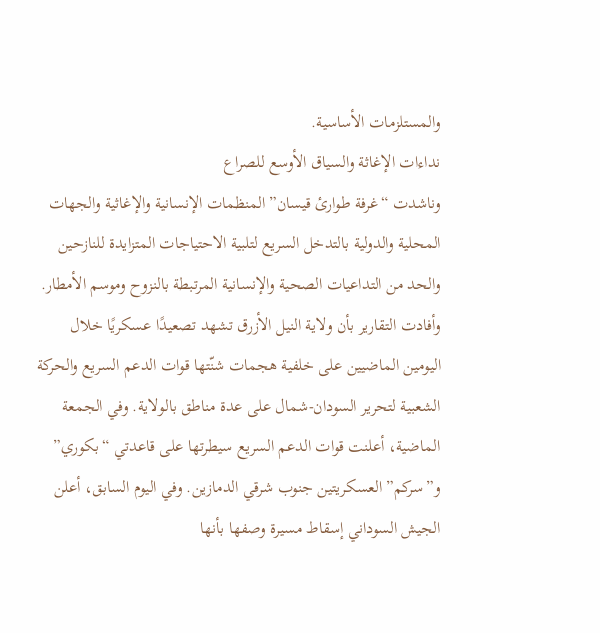والمستلزمات الأساسية.
نداءات الإغاثة والسياق الأوسع للصراع
وناشدت “غرفة طوارئ قيسان” المنظمات الإنسانية والإغاثية والجهات المحلية والدولية بالتدخل السريع لتلبية الاحتياجات المتزايدة للنازحين والحد من التداعيات الصحية والإنسانية المرتبطة بالنزوح وموسم الأمطار. وأفادت التقارير بأن ولاية النيل الأزرق تشهد تصعيدًا عسكريًا خلال اليومين الماضيين على خلفية هجمات شنّتها قوات الدعم السريع والحركة الشعبية لتحرير السودان-شمال على عدة مناطق بالولاية. وفي الجمعة الماضية، أعلنت قوات الدعم السريع سيطرتها على قاعدتي “بكوري” و”سركم” العسكريتين جنوب شرقي الدمازين. وفي اليوم السابق، أعلن الجيش السوداني إسقاط مسيرة وصفها بأنها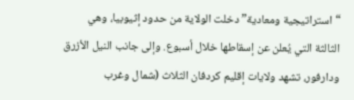“استراتيجية ومعادية” دخلت الولاية من حدود إثيوبيا، وهي الثالثة التي يُعلن عن إسقاطها خلال أسبوع. وإلى جانب النيل الأزرق ودارفور، تشهد ولايات إقليم كردفان الثلاث (شمال وغرب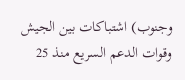وجنوب) اشتباكات بين الجيش وقوات الدعم السريع منذ 25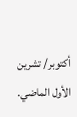أكتوبر/ تشرين الأول الماضي.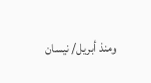ومنذ أبريل/ نيسان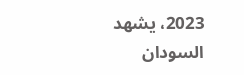2023، يشهد السودان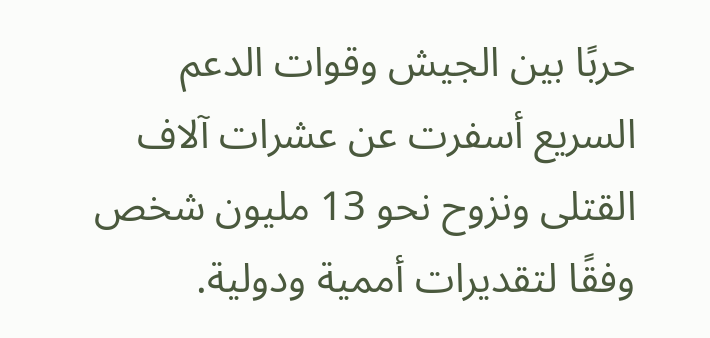حربًا بين الجيش وقوات الدعم السريع أسفرت عن عشرات آلاف القتلى ونزوح نحو 13 مليون شخص وفقًا لتقديرات أممية ودولية.